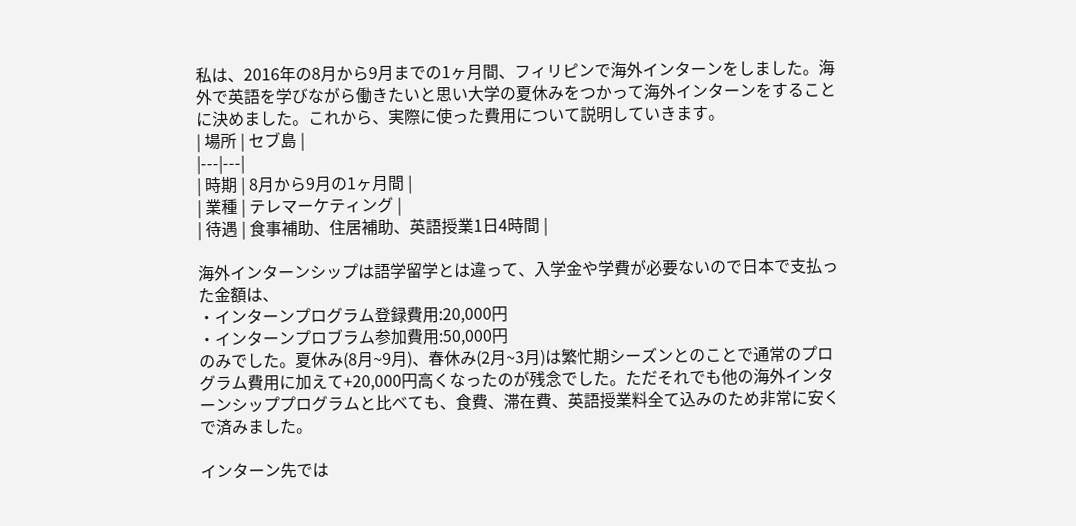私は、2016年の8月から9月までの1ヶ月間、フィリピンで海外インターンをしました。海外で英語を学びながら働きたいと思い大学の夏休みをつかって海外インターンをすることに決めました。これから、実際に使った費用について説明していきます。
| 場所 | セブ島 |
|---|---|
| 時期 | 8月から9月の1ヶ月間 |
| 業種 | テレマーケティング |
| 待遇 | 食事補助、住居補助、英語授業1日4時間 |

海外インターンシップは語学留学とは違って、入学金や学費が必要ないので日本で支払った金額は、
・インターンプログラム登録費用:20,000円
・インターンプロブラム参加費用:50,000円
のみでした。夏休み(8月~9月)、春休み(2月~3月)は繁忙期シーズンとのことで通常のプログラム費用に加えて+20,000円高くなったのが残念でした。ただそれでも他の海外インターンシッププログラムと比べても、食費、滞在費、英語授業料全て込みのため非常に安くで済みました。

インターン先では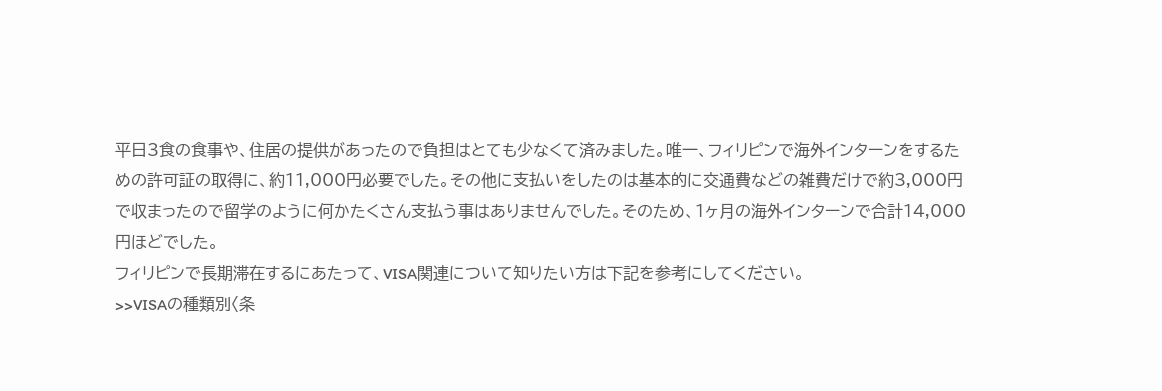平日3食の食事や、住居の提供があったので負担はとても少なくて済みました。唯一、フィリピンで海外インターンをするための許可証の取得に、約11,000円必要でした。その他に支払いをしたのは基本的に交通費などの雑費だけで約3,000円で収まったので留学のように何かたくさん支払う事はありませんでした。そのため、1ヶ月の海外インターンで合計14,000円ほどでした。
フィリピンで長期滞在するにあたって、VISA関連について知りたい方は下記を参考にしてください。
>>VISAの種類別〈条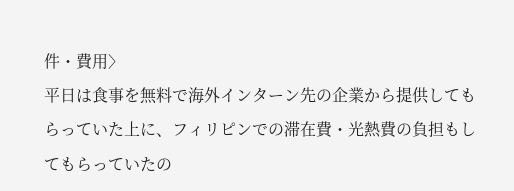件・費用〉
平日は食事を無料で海外インターン先の企業から提供してもらっていた上に、フィリピンでの滞在費・光熱費の負担もしてもらっていたの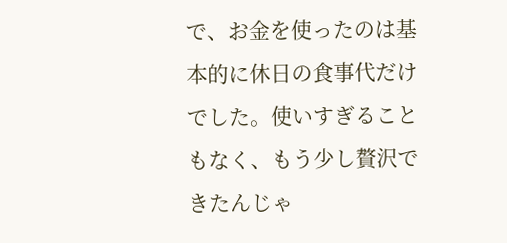で、お金を使ったのは基本的に休日の食事代だけでした。使いすぎることもなく、もう少し贅沢できたんじゃ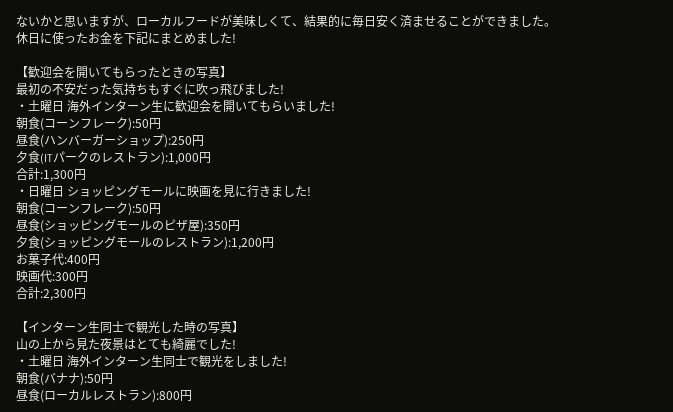ないかと思いますが、ローカルフードが美味しくて、結果的に毎日安く済ませることができました。
休日に使ったお金を下記にまとめました!

【歓迎会を開いてもらったときの写真】
最初の不安だった気持ちもすぐに吹っ飛びました!
・土曜日 海外インターン生に歓迎会を開いてもらいました!
朝食(コーンフレーク):50円
昼食(ハンバーガーショップ):250円
夕食(ITパークのレストラン):1,000円
合計:1,300円
・日曜日 ショッピングモールに映画を見に行きました!
朝食(コーンフレーク):50円
昼食(ショッピングモールのピザ屋):350円
夕食(ショッピングモールのレストラン):1,200円
お菓子代:400円
映画代:300円
合計:2,300円

【インターン生同士で観光した時の写真】
山の上から見た夜景はとても綺麗でした!
・土曜日 海外インターン生同士で観光をしました!
朝食(バナナ):50円
昼食(ローカルレストラン):800円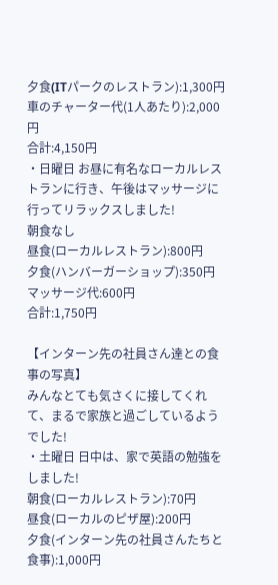夕食(ITパークのレストラン):1,300円
車のチャーター代(1人あたり):2,000円
合計:4,150円
・日曜日 お昼に有名なローカルレストランに行き、午後はマッサージに行ってリラックスしました!
朝食なし
昼食(ローカルレストラン):800円
夕食(ハンバーガーショップ):350円
マッサージ代:600円
合計:1,750円

【インターン先の社員さん達との食事の写真】
みんなとても気さくに接してくれて、まるで家族と過ごしているようでした!
・土曜日 日中は、家で英語の勉強をしました!
朝食(ローカルレストラン):70円
昼食(ローカルのピザ屋):200円
夕食(インターン先の社員さんたちと食事):1,000円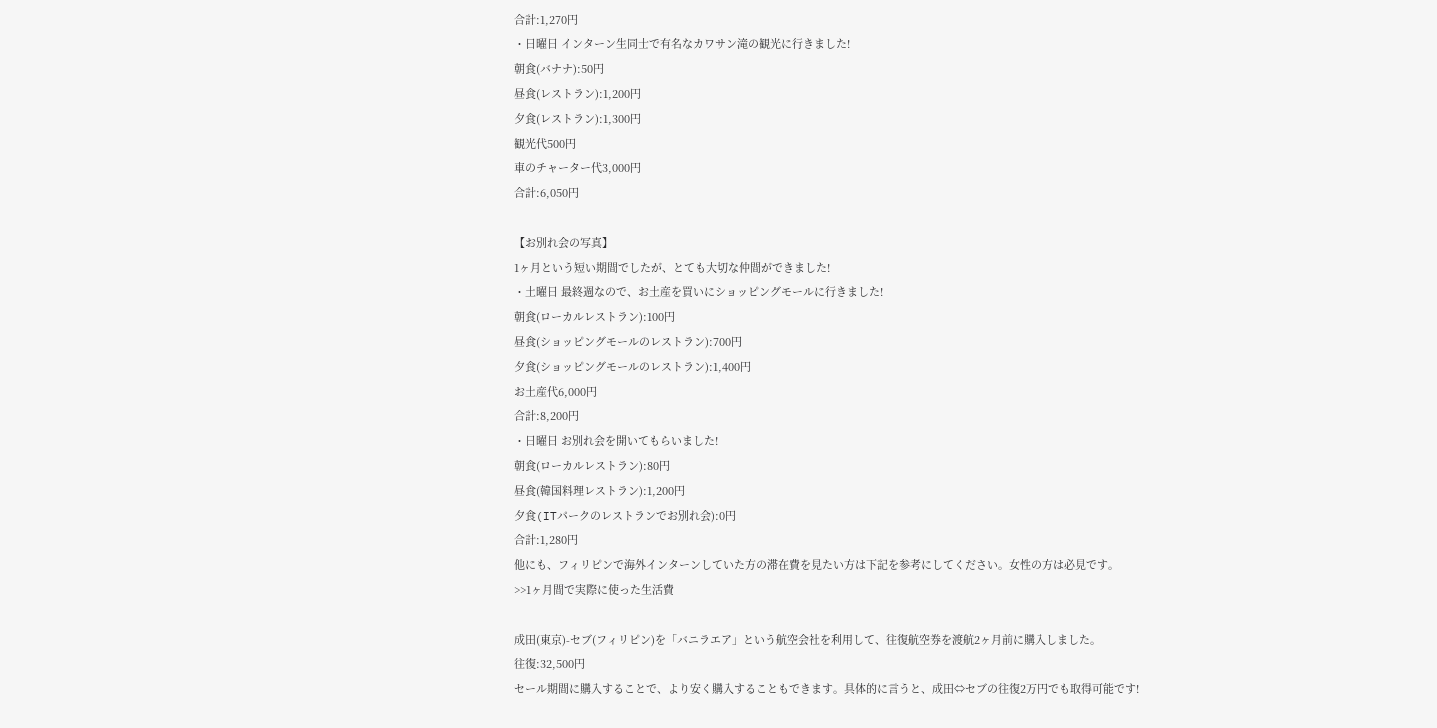合計:1,270円
・日曜日 インターン生同士で有名なカワサン滝の観光に行きました!
朝食(バナナ):50円
昼食(レストラン):1,200円
夕食(レストラン):1,300円
観光代500円
車のチャーター代3,000円
合計:6,050円

【お別れ会の写真】
1ヶ月という短い期間でしたが、とても大切な仲間ができました!
・土曜日 最終週なので、お土産を買いにショッピングモールに行きました!
朝食(ローカルレストラン):100円
昼食(ショッピングモールのレストラン):700円
夕食(ショッピングモールのレストラン):1,400円
お土産代6,000円
合計:8,200円
・日曜日 お別れ会を開いてもらいました!
朝食(ローカルレストラン):80円
昼食(韓国料理レストラン):1,200円
夕食(ITパークのレストランでお別れ会):0円
合計:1,280円
他にも、フィリピンで海外インターンしていた方の滞在費を見たい方は下記を参考にしてください。女性の方は必見です。
>>1ヶ月間で実際に使った生活費

成田(東京)-セブ(フィリピン)を「バニラエア」という航空会社を利用して、往復航空券を渡航2ヶ月前に購入しました。
往復:32,500円
セール期間に購入することで、より安く購入することもできます。具体的に言うと、成田⇔セブの往復2万円でも取得可能です!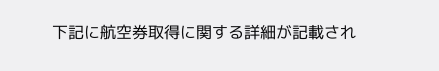下記に航空券取得に関する詳細が記載され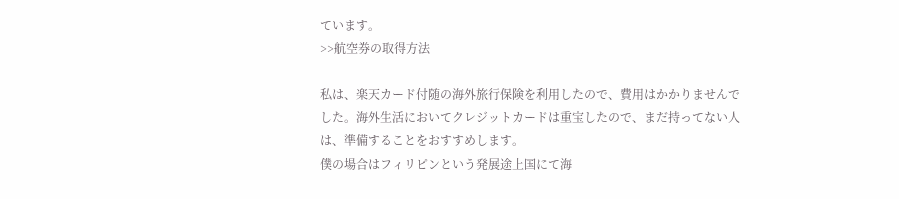ています。
>>航空券の取得方法

私は、楽天カード付随の海外旅行保険を利用したので、費用はかかりませんでした。海外生活においてクレジットカードは重宝したので、まだ持ってない人は、準備することをおすすめします。
僕の場合はフィリピンという発展途上国にて海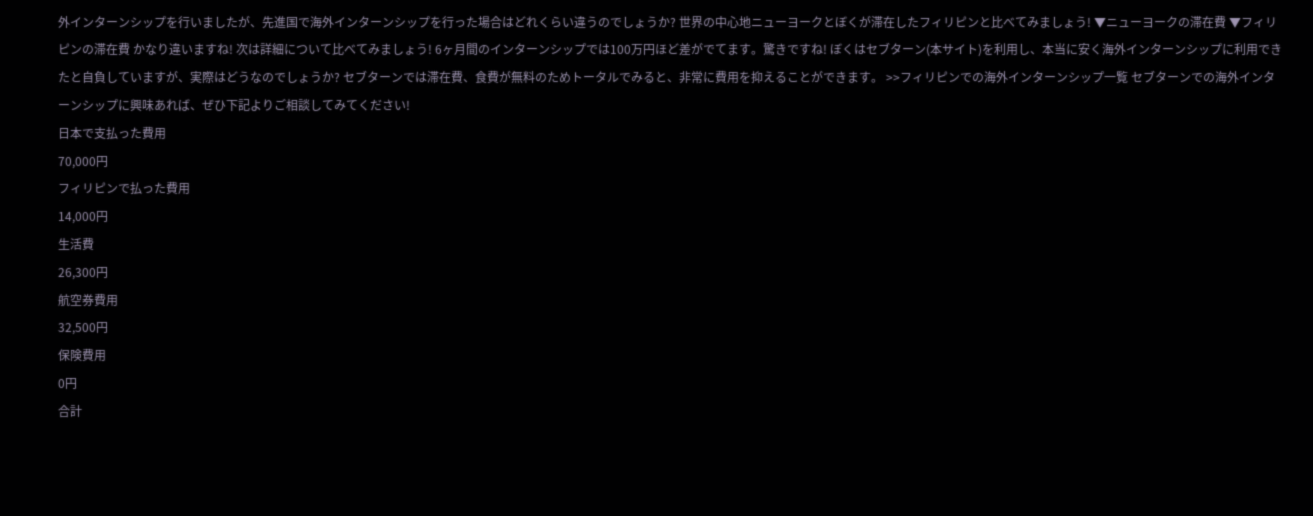外インターンシップを行いましたが、先進国で海外インターンシップを行った場合はどれくらい違うのでしょうか? 世界の中心地ニューヨークとぼくが滞在したフィリピンと比べてみましょう! ▼ニューヨークの滞在費 ▼フィリピンの滞在費 かなり違いますね! 次は詳細について比べてみましょう! 6ヶ月間のインターンシップでは100万円ほど差がでてます。驚きですね! ぼくはセブターン(本サイト)を利用し、本当に安く海外インターンシップに利用できたと自負していますが、実際はどうなのでしょうか? セブターンでは滞在費、食費が無料のためトータルでみると、非常に費用を抑えることができます。 >>フィリピンでの海外インターンシップ一覧 セブターンでの海外インターンシップに興味あれば、ぜひ下記よりご相談してみてください!
日本で支払った費用
70,000円
フィリピンで払った費用
14,000円
生活費
26,300円
航空券費用
32,500円
保険費用
0円
合計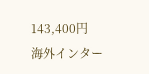143,400円
海外インター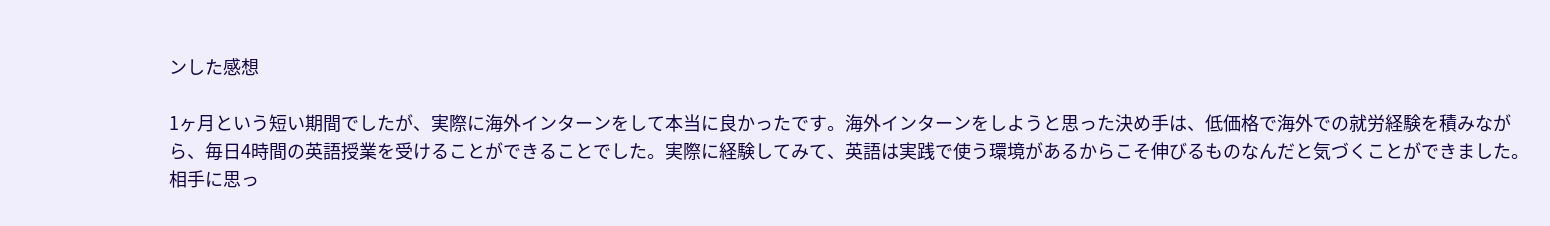ンした感想

1ヶ月という短い期間でしたが、実際に海外インターンをして本当に良かったです。海外インターンをしようと思った決め手は、低価格で海外での就労経験を積みながら、毎日4時間の英語授業を受けることができることでした。実際に経験してみて、英語は実践で使う環境があるからこそ伸びるものなんだと気づくことができました。相手に思っ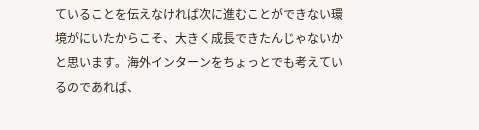ていることを伝えなければ次に進むことができない環境がにいたからこそ、大きく成長できたんじゃないかと思います。海外インターンをちょっとでも考えているのであれば、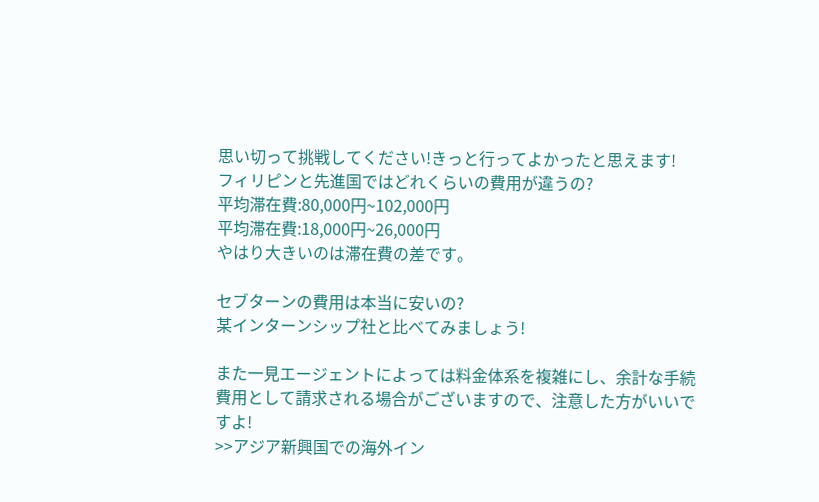思い切って挑戦してください!きっと行ってよかったと思えます!
フィリピンと先進国ではどれくらいの費用が違うの?
平均滞在費:80,000円~102,000円
平均滞在費:18,000円~26,000円
やはり大きいのは滞在費の差です。

セブターンの費用は本当に安いの?
某インターンシップ社と比べてみましょう!

また一見エージェントによっては料金体系を複雑にし、余計な手続費用として請求される場合がございますので、注意した方がいいですよ!
>>アジア新興国での海外イン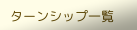ターンシップ一覧